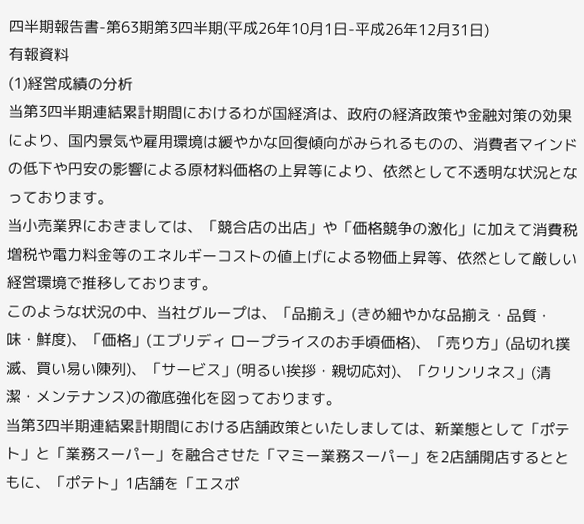四半期報告書-第63期第3四半期(平成26年10月1日-平成26年12月31日)
有報資料
(1)経営成績の分析
当第3四半期連結累計期間におけるわが国経済は、政府の経済政策や金融対策の効果により、国内景気や雇用環境は緩やかな回復傾向がみられるものの、消費者マインドの低下や円安の影響による原材料価格の上昇等により、依然として不透明な状況となっております。
当小売業界におきましては、「競合店の出店」や「価格競争の激化」に加えて消費税増税や電力料金等のエネルギーコストの値上げによる物価上昇等、依然として厳しい経営環境で推移しております。
このような状況の中、当社グループは、「品揃え」(きめ細やかな品揃え・品質・味・鮮度)、「価格」(エブリディ ロープライスのお手頃価格)、「売り方」(品切れ撲滅、買い易い陳列)、「サービス」(明るい挨拶・親切応対)、「クリンリネス」(清潔・メンテナンス)の徹底強化を図っております。
当第3四半期連結累計期間における店舗政策といたしましては、新業態として「ポテト」と「業務スーパー」を融合させた「マミー業務スーパー」を2店舗開店するとともに、「ポテト」1店舗を「エスポ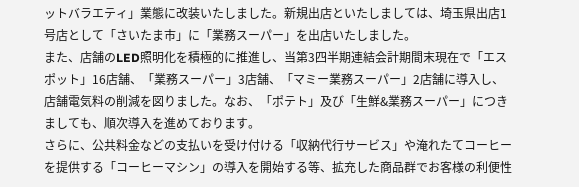ットバラエティ」業態に改装いたしました。新規出店といたしましては、埼玉県出店1号店として「さいたま市」に「業務スーパー」を出店いたしました。
また、店舗のLED照明化を積極的に推進し、当第3四半期連結会計期間末現在で「エスポット」16店舗、「業務スーパー」3店舗、「マミー業務スーパー」2店舗に導入し、店舗電気料の削減を図りました。なお、「ポテト」及び「生鮮&業務スーパー」につきましても、順次導入を進めております。
さらに、公共料金などの支払いを受け付ける「収納代行サービス」や淹れたてコーヒーを提供する「コーヒーマシン」の導入を開始する等、拡充した商品群でお客様の利便性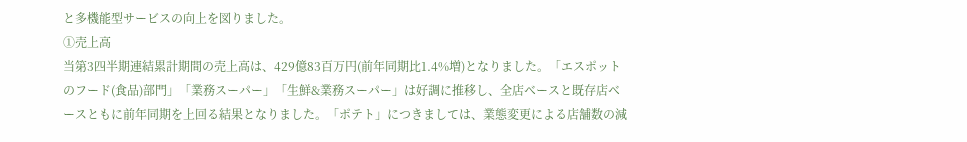と多機能型サービスの向上を図りました。
①売上高
当第3四半期連結累計期間の売上高は、429億83百万円(前年同期比1.4%増)となりました。「エスポットのフード(食品)部門」「業務スーパー」「生鮮&業務スーパー」は好調に推移し、全店ベースと既存店ベースともに前年同期を上回る結果となりました。「ポテト」につきましては、業態変更による店舗数の減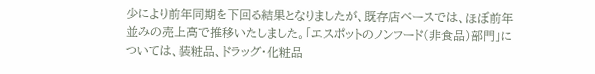少により前年同期を下回る結果となりましたが、既存店ベースでは、ほぼ前年並みの売上高で推移いたしました。「エスポットのノンフード(非食品)部門」については、装粧品、ドラッグ・化粧品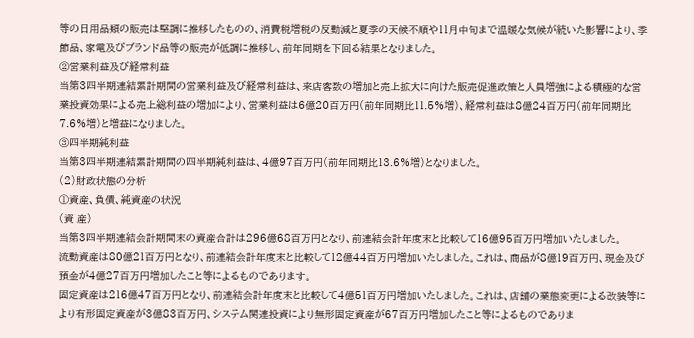等の日用品類の販売は堅調に推移したものの、消費税増税の反動減と夏季の天候不順や11月中旬まで温暖な気候が続いた影響により、季節品、家電及びブランド品等の販売が低調に推移し、前年同期を下回る結果となりました。
②営業利益及び経常利益
当第3四半期連結累計期間の営業利益及び経常利益は、来店客数の増加と売上拡大に向けた販売促進政策と人員増強による積極的な営業投資効果による売上総利益の増加により、営業利益は6億20百万円(前年同期比11.5%増)、経常利益は8億24百万円(前年同期比7.6%増)と増益になりました。
③四半期純利益
当第3四半期連結累計期間の四半期純利益は、4億97百万円(前年同期比13.6%増)となりました。
(2)財政状態の分析
①資産、負債、純資産の状況
(資 産)
当第3四半期連結会計期間末の資産合計は296億68百万円となり、前連結会計年度末と比較して16億95百万円増加いたしました。
流動資産は80億21百万円となり、前連結会計年度末と比較して12億44百万円増加いたしました。これは、商品が8億19百万円、現金及び預金が4億27百万円増加したこと等によるものであります。
固定資産は216億47百万円となり、前連結会計年度末と比較して4億51百万円増加いたしました。これは、店舗の業態変更による改装等により有形固定資産が3億83百万円、システム関連投資により無形固定資産が67百万円増加したこと等によるものでありま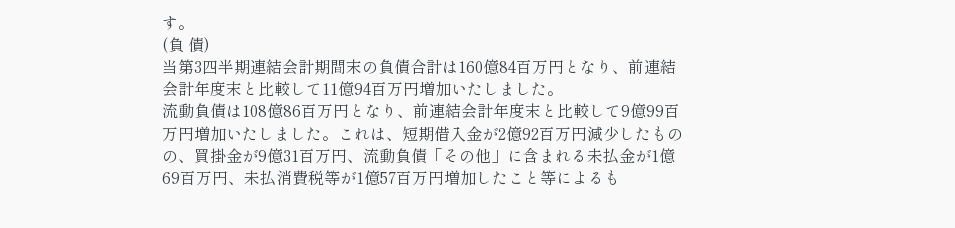す。
(負 債)
当第3四半期連結会計期間末の負債合計は160億84百万円となり、前連結会計年度末と比較して11億94百万円増加いたしました。
流動負債は108億86百万円となり、前連結会計年度末と比較して9億99百万円増加いたしました。これは、短期借入金が2億92百万円減少したものの、買掛金が9億31百万円、流動負債「その他」に含まれる未払金が1億69百万円、未払消費税等が1億57百万円増加したこと等によるも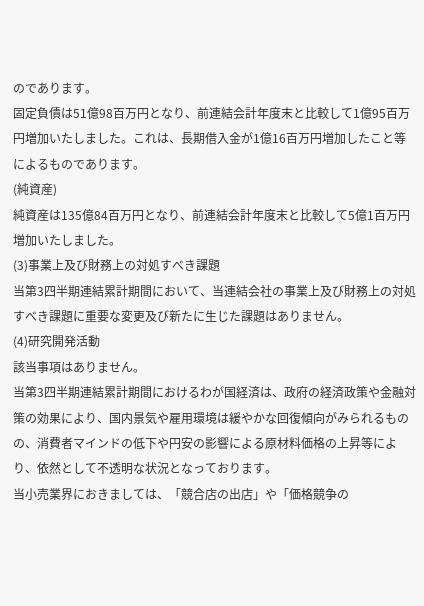のであります。
固定負債は51億98百万円となり、前連結会計年度末と比較して1億95百万円増加いたしました。これは、長期借入金が1億16百万円増加したこと等によるものであります。
(純資産)
純資産は135億84百万円となり、前連結会計年度末と比較して5億1百万円増加いたしました。
(3)事業上及び財務上の対処すべき課題
当第3四半期連結累計期間において、当連結会社の事業上及び財務上の対処すべき課題に重要な変更及び新たに生じた課題はありません。
(4)研究開発活動
該当事項はありません。
当第3四半期連結累計期間におけるわが国経済は、政府の経済政策や金融対策の効果により、国内景気や雇用環境は緩やかな回復傾向がみられるものの、消費者マインドの低下や円安の影響による原材料価格の上昇等により、依然として不透明な状況となっております。
当小売業界におきましては、「競合店の出店」や「価格競争の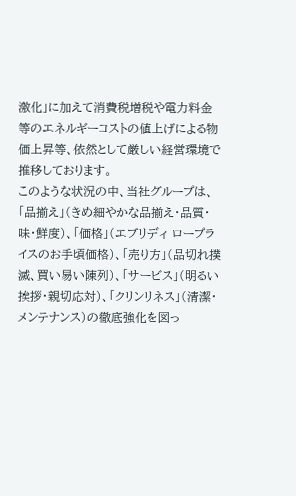激化」に加えて消費税増税や電力料金等のエネルギーコストの値上げによる物価上昇等、依然として厳しい経営環境で推移しております。
このような状況の中、当社グループは、「品揃え」(きめ細やかな品揃え・品質・味・鮮度)、「価格」(エブリディ ロープライスのお手頃価格)、「売り方」(品切れ撲滅、買い易い陳列)、「サービス」(明るい挨拶・親切応対)、「クリンリネス」(清潔・メンテナンス)の徹底強化を図っ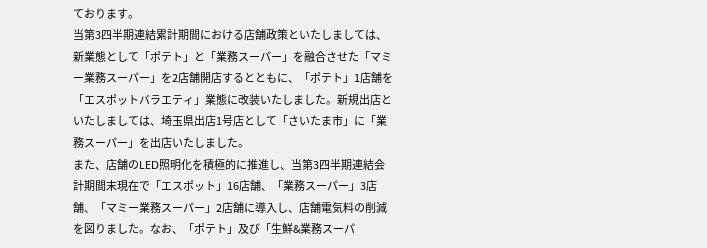ております。
当第3四半期連結累計期間における店舗政策といたしましては、新業態として「ポテト」と「業務スーパー」を融合させた「マミー業務スーパー」を2店舗開店するとともに、「ポテト」1店舗を「エスポットバラエティ」業態に改装いたしました。新規出店といたしましては、埼玉県出店1号店として「さいたま市」に「業務スーパー」を出店いたしました。
また、店舗のLED照明化を積極的に推進し、当第3四半期連結会計期間末現在で「エスポット」16店舗、「業務スーパー」3店舗、「マミー業務スーパー」2店舗に導入し、店舗電気料の削減を図りました。なお、「ポテト」及び「生鮮&業務スーパ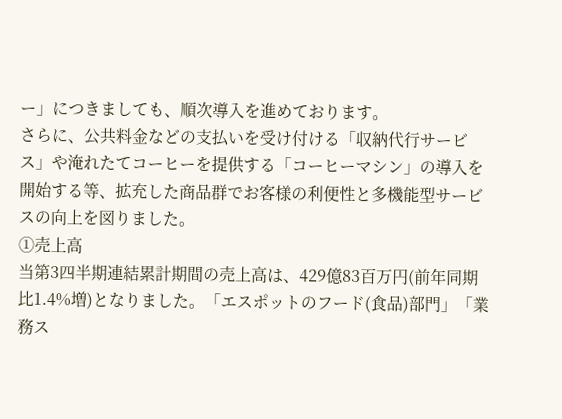ー」につきましても、順次導入を進めております。
さらに、公共料金などの支払いを受け付ける「収納代行サービス」や淹れたてコーヒーを提供する「コーヒーマシン」の導入を開始する等、拡充した商品群でお客様の利便性と多機能型サービスの向上を図りました。
①売上高
当第3四半期連結累計期間の売上高は、429億83百万円(前年同期比1.4%増)となりました。「エスポットのフード(食品)部門」「業務ス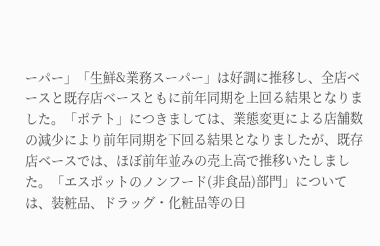ーパー」「生鮮&業務スーパー」は好調に推移し、全店ベースと既存店ベースともに前年同期を上回る結果となりました。「ポテト」につきましては、業態変更による店舗数の減少により前年同期を下回る結果となりましたが、既存店ベースでは、ほぼ前年並みの売上高で推移いたしました。「エスポットのノンフード(非食品)部門」については、装粧品、ドラッグ・化粧品等の日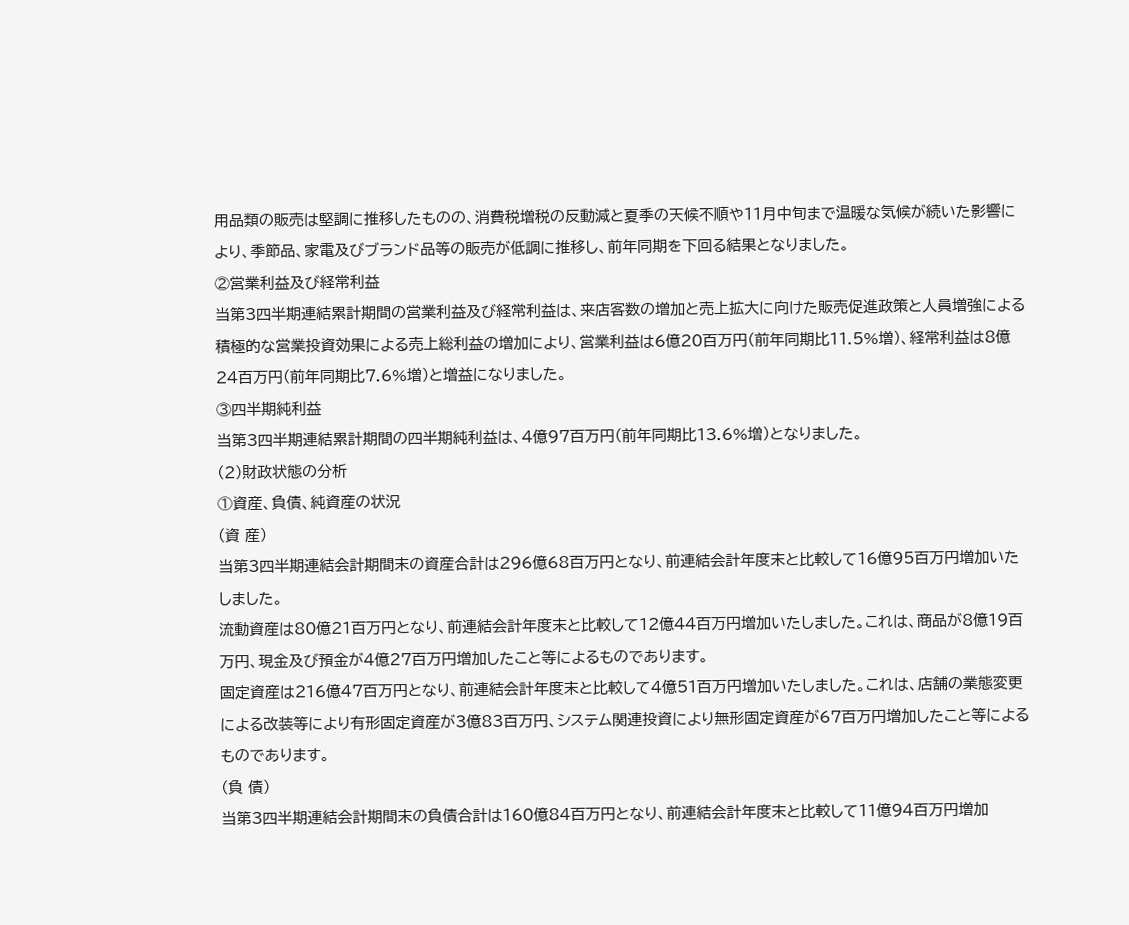用品類の販売は堅調に推移したものの、消費税増税の反動減と夏季の天候不順や11月中旬まで温暖な気候が続いた影響により、季節品、家電及びブランド品等の販売が低調に推移し、前年同期を下回る結果となりました。
②営業利益及び経常利益
当第3四半期連結累計期間の営業利益及び経常利益は、来店客数の増加と売上拡大に向けた販売促進政策と人員増強による積極的な営業投資効果による売上総利益の増加により、営業利益は6億20百万円(前年同期比11.5%増)、経常利益は8億24百万円(前年同期比7.6%増)と増益になりました。
③四半期純利益
当第3四半期連結累計期間の四半期純利益は、4億97百万円(前年同期比13.6%増)となりました。
(2)財政状態の分析
①資産、負債、純資産の状況
(資 産)
当第3四半期連結会計期間末の資産合計は296億68百万円となり、前連結会計年度末と比較して16億95百万円増加いたしました。
流動資産は80億21百万円となり、前連結会計年度末と比較して12億44百万円増加いたしました。これは、商品が8億19百万円、現金及び預金が4億27百万円増加したこと等によるものであります。
固定資産は216億47百万円となり、前連結会計年度末と比較して4億51百万円増加いたしました。これは、店舗の業態変更による改装等により有形固定資産が3億83百万円、システム関連投資により無形固定資産が67百万円増加したこと等によるものであります。
(負 債)
当第3四半期連結会計期間末の負債合計は160億84百万円となり、前連結会計年度末と比較して11億94百万円増加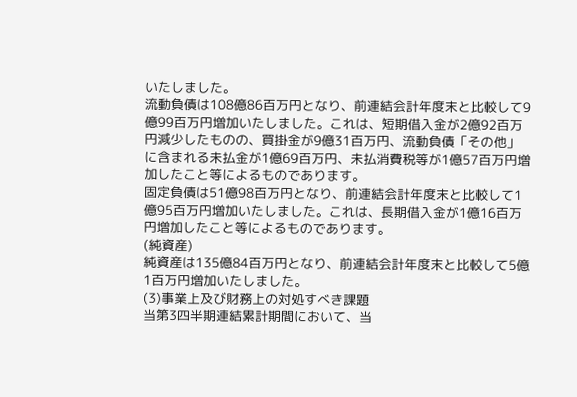いたしました。
流動負債は108億86百万円となり、前連結会計年度末と比較して9億99百万円増加いたしました。これは、短期借入金が2億92百万円減少したものの、買掛金が9億31百万円、流動負債「その他」に含まれる未払金が1億69百万円、未払消費税等が1億57百万円増加したこと等によるものであります。
固定負債は51億98百万円となり、前連結会計年度末と比較して1億95百万円増加いたしました。これは、長期借入金が1億16百万円増加したこと等によるものであります。
(純資産)
純資産は135億84百万円となり、前連結会計年度末と比較して5億1百万円増加いたしました。
(3)事業上及び財務上の対処すべき課題
当第3四半期連結累計期間において、当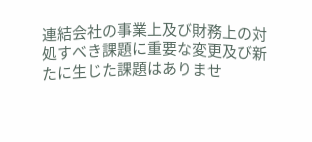連結会社の事業上及び財務上の対処すべき課題に重要な変更及び新たに生じた課題はありませ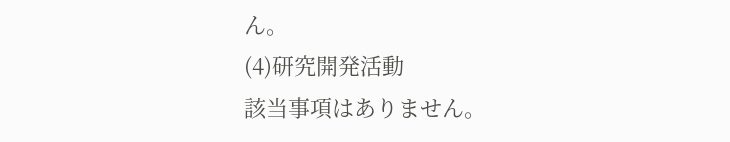ん。
(4)研究開発活動
該当事項はありません。